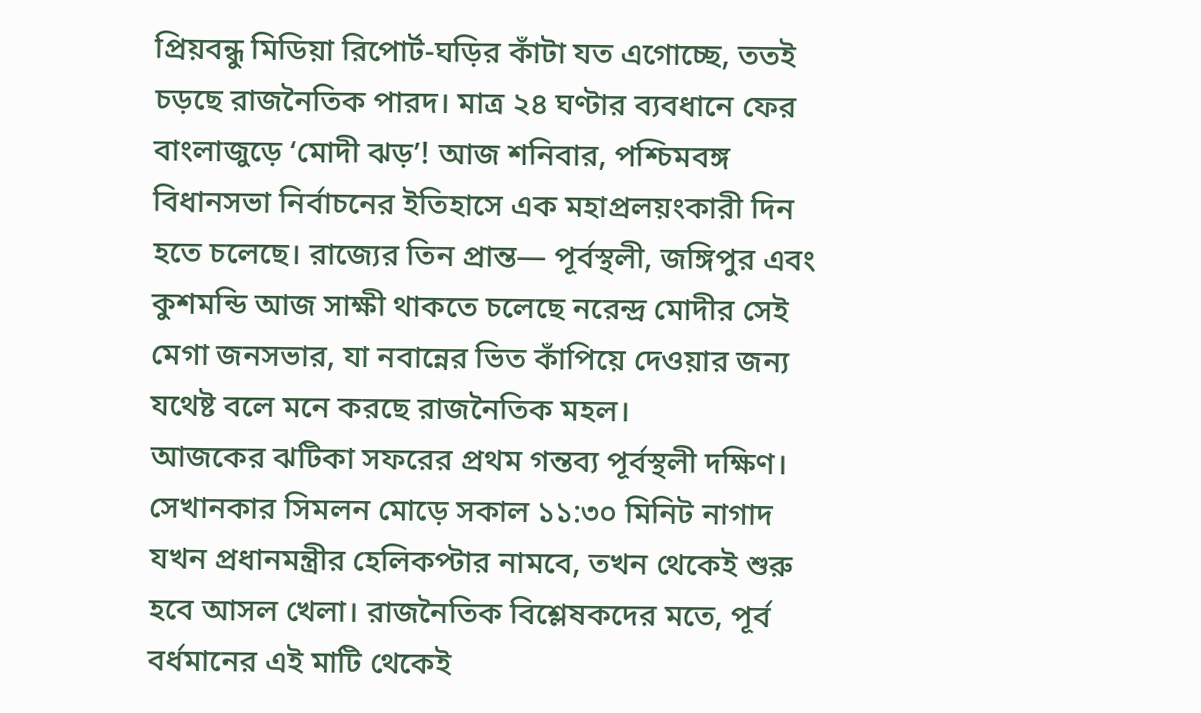প্রিয়বন্ধু মিডিয়া রিপোর্ট-ঘড়ির কাঁটা যত এগোচ্ছে, ততই চড়ছে রাজনৈতিক পারদ। মাত্র ২৪ ঘণ্টার ব্যবধানে ফের বাংলাজুড়ে ‘মোদী ঝড়’! আজ শনিবার, পশ্চিমবঙ্গ বিধানসভা নির্বাচনের ইতিহাসে এক মহাপ্রলয়ংকারী দিন হতে চলেছে। রাজ্যের তিন প্রান্ত— পূর্বস্থলী, জঙ্গিপুর এবং কুশমন্ডি আজ সাক্ষী থাকতে চলেছে নরেন্দ্র মোদীর সেই মেগা জনসভার, যা নবান্নের ভিত কাঁপিয়ে দেওয়ার জন্য যথেষ্ট বলে মনে করছে রাজনৈতিক মহল।
আজকের ঝটিকা সফরের প্রথম গন্তব্য পূর্বস্থলী দক্ষিণ। সেখানকার সিমলন মোড়ে সকাল ১১:৩০ মিনিট নাগাদ যখন প্রধানমন্ত্রীর হেলিকপ্টার নামবে, তখন থেকেই শুরু হবে আসল খেলা। রাজনৈতিক বিশ্লেষকদের মতে, পূর্ব বর্ধমানের এই মাটি থেকেই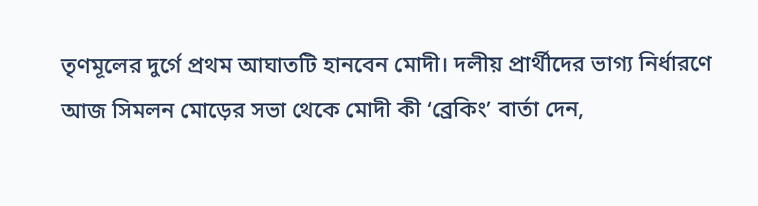তৃণমূলের দুর্গে প্রথম আঘাতটি হানবেন মোদী। দলীয় প্রার্থীদের ভাগ্য নির্ধারণে আজ সিমলন মোড়ের সভা থেকে মোদী কী ‘ব্রেকিং’ বার্তা দেন,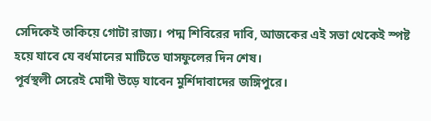সেদিকেই তাকিয়ে গোটা রাজ্য। পদ্ম শিবিরের দাবি, আজকের এই সভা থেকেই স্পষ্ট হয়ে যাবে যে বর্ধমানের মাটিতে ঘাসফুলের দিন শেষ।
পূর্বস্থলী সেরেই মোদী উড়ে যাবেন মুর্শিদাবাদের জঙ্গিপুরে।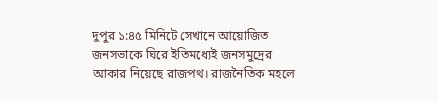দুপুর ১:৪৫ মিনিটে সেখানে আয়োজিত জনসভাকে ঘিরে ইতিমধ্যেই জনসমুদ্রের আকার নিয়েছে রাজপথ। রাজনৈতিক মহলে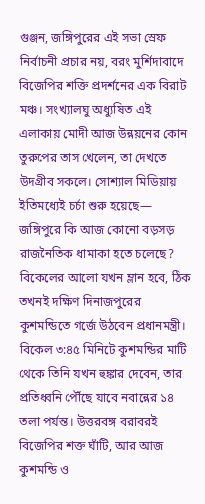গুঞ্জন, জঙ্গিপুরের এই সভা স্রেফ নির্বাচনী প্রচার নয়, বরং মুর্শিদাবাদে বিজেপির শক্তি প্রদর্শনের এক বিরাট মঞ্চ। সংখ্যালঘু অধ্যুষিত এই এলাকায় মোদী আজ উন্নয়নের কোন তুরুপের তাস খেলেন, তা দেখতে উদগ্রীব সকলে। সোশ্যাল মিডিয়ায় ইতিমধ্যেই চর্চা শুরু হয়েছে— জঙ্গিপুরে কি আজ কোনো বড়সড় রাজনৈতিক ধামাকা হতে চলেছে?
বিকেলের আলো যখন ম্লান হবে, ঠিক তখনই দক্ষিণ দিনাজপুরের কুশমন্ডিতে গর্জে উঠবেন প্রধানমন্ত্রী। বিকেল ৩:৪৫ মিনিটে কুশমন্ডির মাটি থেকে তিনি যখন হুঙ্কার দেবেন, তার প্রতিধ্বনি পৌঁছে যাবে নবান্নের ১৪ তলা পর্যন্ত। উত্তরবঙ্গ বরাবরই বিজেপির শক্ত ঘাঁটি, আর আজ কুশমন্ডি ও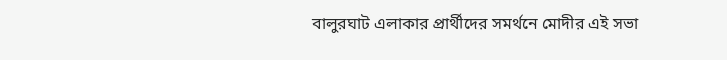বালুরঘাট এলাকার প্রার্থীদের সমর্থনে মোদীর এই সভা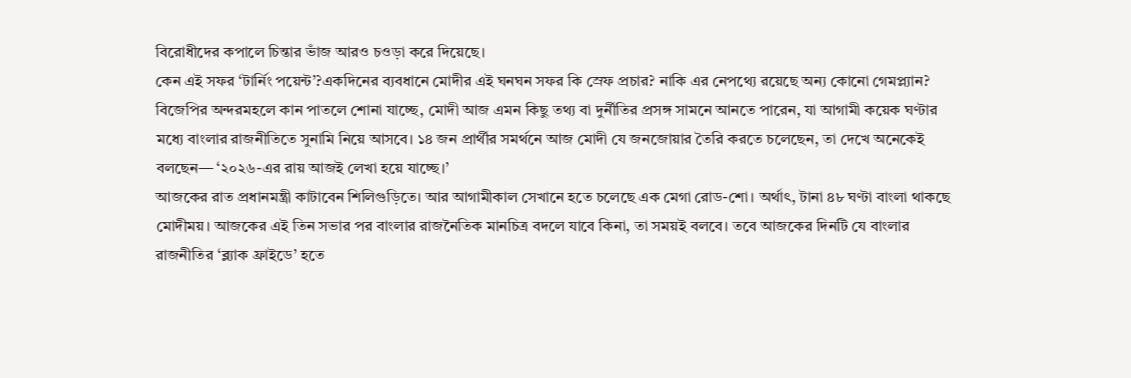বিরোধীদের কপালে চিন্তার ভাঁজ আরও চওড়া করে দিয়েছে।
কেন এই সফর ‘টার্নিং পয়েন্ট’?একদিনের ব্যবধানে মোদীর এই ঘনঘন সফর কি স্রেফ প্রচার? নাকি এর নেপথ্যে রয়েছে অন্য কোনো গেমপ্ল্যান? বিজেপির অন্দরমহলে কান পাতলে শোনা যাচ্ছে, মোদী আজ এমন কিছু তথ্য বা দুর্নীতির প্রসঙ্গ সামনে আনতে পারেন, যা আগামী কয়েক ঘণ্টার মধ্যে বাংলার রাজনীতিতে সুনামি নিয়ে আসবে। ১৪ জন প্রার্থীর সমর্থনে আজ মোদী যে জনজোয়ার তৈরি করতে চলেছেন, তা দেখে অনেকেই বলছেন— ‘২০২৬-এর রায় আজই লেখা হয়ে যাচ্ছে।’
আজকের রাত প্রধানমন্ত্রী কাটাবেন শিলিগুড়িতে। আর আগামীকাল সেখানে হতে চলেছে এক মেগা রোড-শো। অর্থাৎ, টানা ৪৮ ঘণ্টা বাংলা থাকছে মোদীময়। আজকের এই তিন সভার পর বাংলার রাজনৈতিক মানচিত্র বদলে যাবে কিনা, তা সময়ই বলবে। তবে আজকের দিনটি যে বাংলার রাজনীতির ‘ব্ল্যাক ফ্রাইডে’ হতে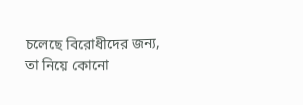চলেছে বিরোধীদের জন্য, তা নিয়ে কোনো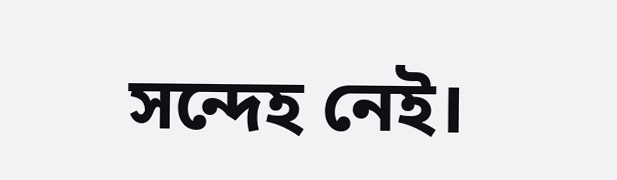সন্দেহ নেই।